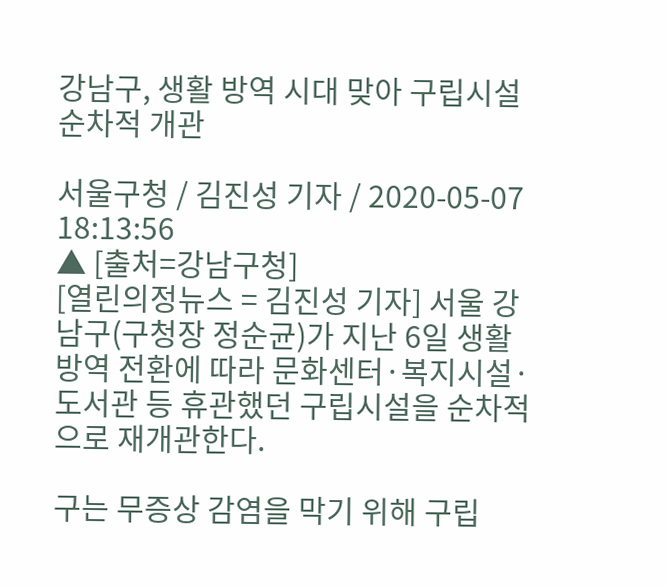강남구, 생활 방역 시대 맞아 구립시설 순차적 개관

서울구청 / 김진성 기자 / 2020-05-07 18:13:56
▲ [출처=강남구청]
[열린의정뉴스 = 김진성 기자] 서울 강남구(구청장 정순균)가 지난 6일 생활 방역 전환에 따라 문화센터·복지시설·도서관 등 휴관했던 구립시설을 순차적으로 재개관한다.

구는 무증상 감염을 막기 위해 구립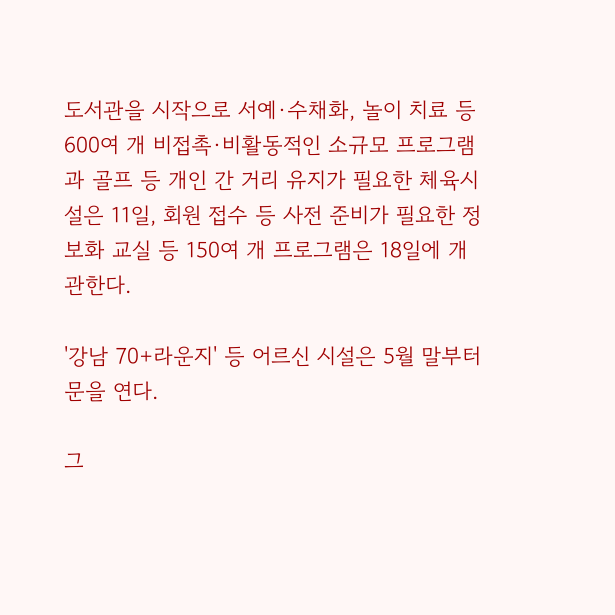도서관을 시작으로 서예·수채화, 놀이 치료 등 600여 개 비접촉·비활동적인 소규모 프로그램과 골프 등 개인 간 거리 유지가 필요한 체육시설은 11일, 회원 접수 등 사전 준비가 필요한 정보화 교실 등 150여 개 프로그램은 18일에 개관한다.

'강남 70+라운지' 등 어르신 시설은 5월 말부터 문을 연다.

그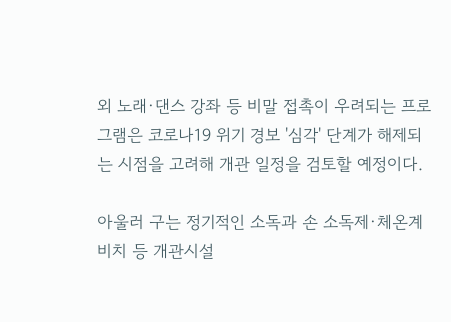외 노래·댄스 강좌 등 비말 접촉이 우려되는 프로그램은 코로나19 위기 경보 '심각' 단계가 해제되는 시점을 고려해 개관 일정을 검토할 예정이다.

아울러 구는 정기적인 소독과 손 소독제·체온계 비치 등 개관시설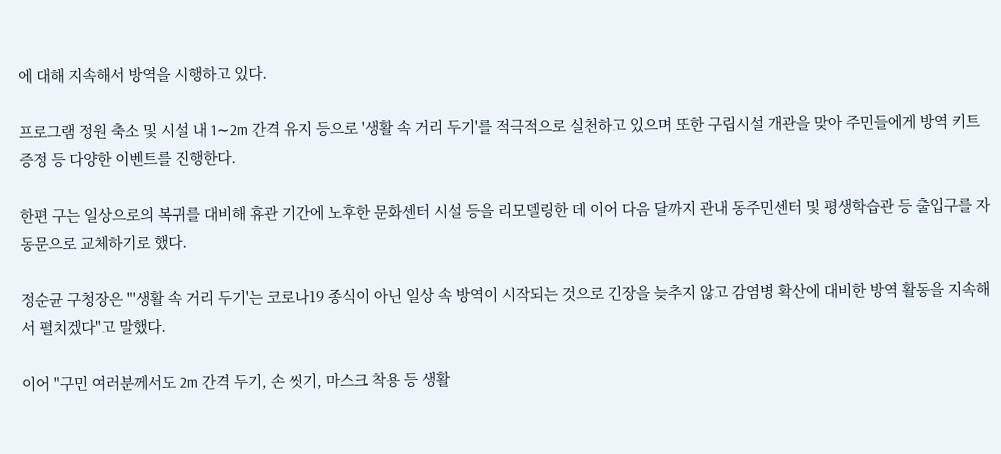에 대해 지속해서 방역을 시행하고 있다.

프로그램 정원 축소 및 시설 내 1∼2m 간격 유지 등으로 '생활 속 거리 두기'를 적극적으로 실천하고 있으며 또한 구립시설 개관을 맞아 주민들에게 방역 키트 증정 등 다양한 이벤트를 진행한다.

한편 구는 일상으로의 복귀를 대비해 휴관 기간에 노후한 문화센터 시설 등을 리모델링한 데 이어 다음 달까지 관내 동주민센터 및 평생학습관 등 출입구를 자동문으로 교체하기로 했다.

정순균 구청장은 "'생활 속 거리 두기'는 코로나19 종식이 아닌 일상 속 방역이 시작되는 것으로 긴장을 늦추지 않고 감염병 확산에 대비한 방역 활동을 지속해서 펼치겠다"고 말했다.

이어 "구민 여러분께서도 2m 간격 두기, 손 씻기, 마스크 착용 등 생활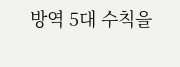방역 5대 수칙을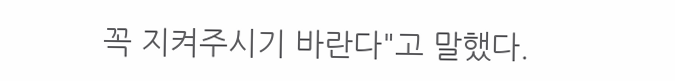꼭 지켜주시기 바란다"고 말했다.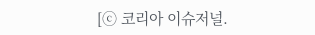[ⓒ 코리아 이슈저널.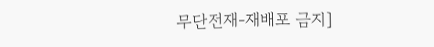무단전재-재배포 금지]